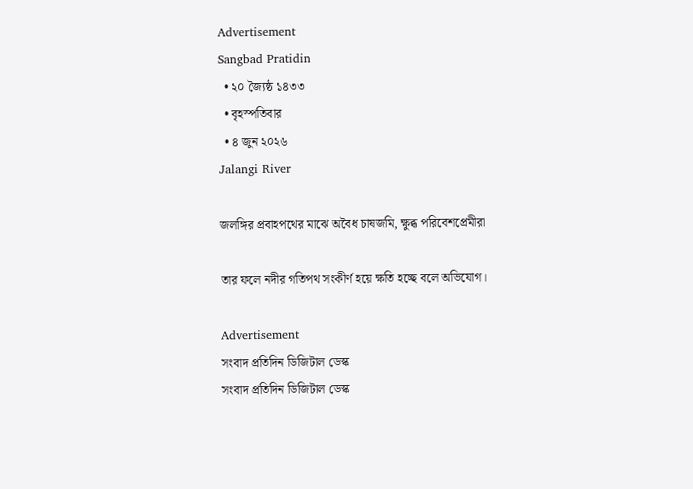Advertisement
Sangbad Pratidin
  • ২০ জ্যৈষ্ঠ ১৪৩৩
  • বৃহস্পতিবার
  • ৪ জুন ২০২৬
Jalangi River

জলঙ্গির প্রবাহপথের মাঝে অবৈধ চাষজমি, ক্ষুব্ধ পরিবেশপ্রেমীরা

তার ফলে নদীর গতিপথ সংকীর্ণ হয়ে ক্ষতি হচ্ছে বলে অভিযোগ।

Advertisement
সংবাদ প্রতিদিন ডিজিটাল ডেস্ক
সংবাদ প্রতিদিন ডিজিটাল ডেস্ক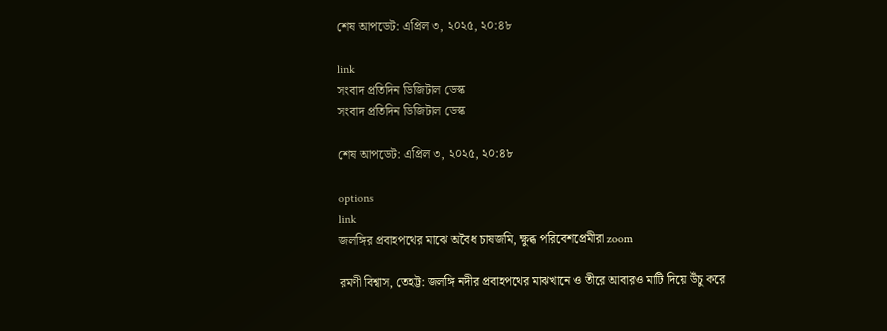শেষ আপডেট: এপ্রিল ৩, ২০২৫, ২০:৪৮

link
সংবাদ প্রতিদিন ডিজিটাল ডেস্ক
সংবাদ প্রতিদিন ডিজিটাল ডেস্ক

শেষ আপডেট: এপ্রিল ৩, ২০২৫, ২০:৪৮

options
link
জলঙ্গির প্রবাহপথের মাঝে অবৈধ চাষজমি, ক্ষুব্ধ পরিবেশপ্রেমীরা zoom

রমণী বিশ্বাস, তেহট্ট: জলঙ্গি নদীর প্রবাহপথের মাঝখানে ও তীরে আবারও মাটি দিয়ে উঁচু করে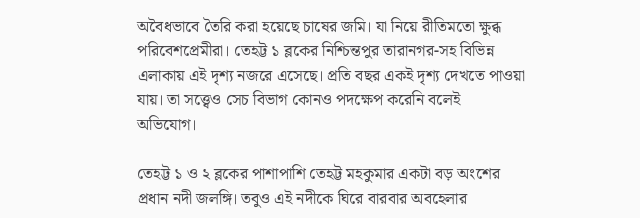অবৈধভাবে তৈরি করা হয়েছে চাষের জমি। যা নিয়ে রীতিমতো ক্ষুব্ধ পরিবেশপ্রেমীরা। তেহট্ট ১ ব্লকের নিশ্চিন্তপুর তারানগর-সহ বিভিন্ন এলাকায় এই দৃশ্য নজরে এসেছে। প্রতি বছর একই দৃশ্য দেখতে পাওয়া যায়। তা সত্ত্বেও সেচ বিভাগ কোনও পদক্ষেপ করেনি বলেই অভিযোগ।

তেহট্ট ১ ও ২ ব্লকের পাশাপাশি তেহট্ট মহকুমার একটা বড় অংশের প্রধান নদী জলঙ্গি। তবুও এই নদীকে ঘিরে বারবার অবহেলার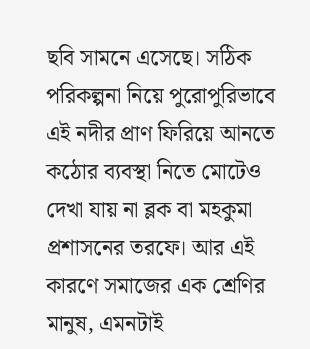ছবি সামনে এসেছে। সঠিক পরিকল্পনা নিয়ে পুরোপুরিভাবে এই নদীর প্রাণ ফিরিয়ে আনতে কঠোর ব্যবস্থা নিতে মোটেও দেখা যায় না ব্লক বা মহকুমা প্রশাসনের তরফে। আর এই কারণে সমাজের এক শ্রেণির মানুষ, এমনটাই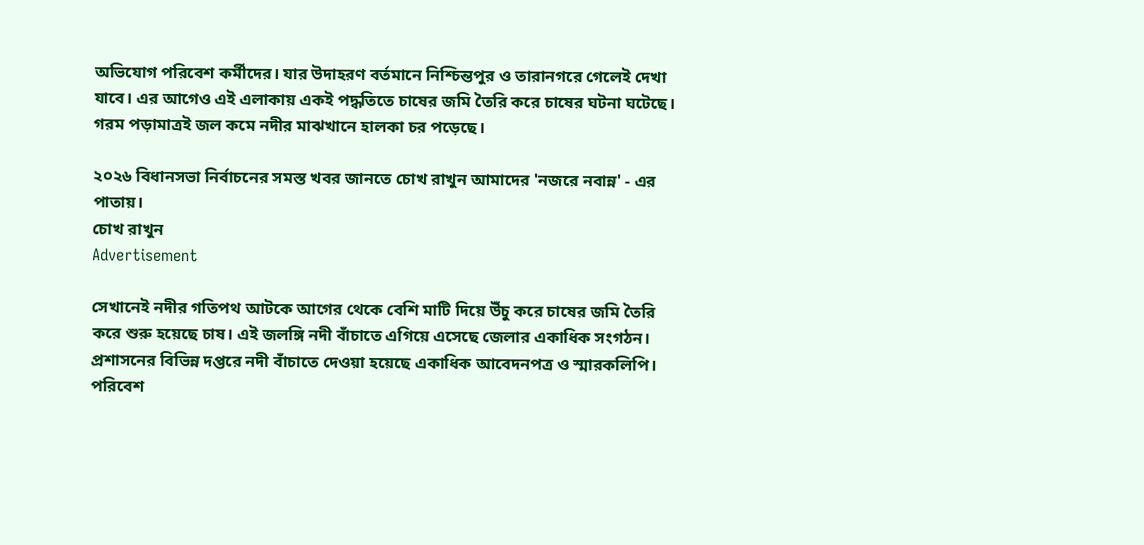অভিযোগ পরিবেশ কর্মীদের। যার উদাহরণ বর্তমানে নিশ্চিন্তপুর ও তারানগরে গেলেই দেখা যাবে। এর আগেও এই এলাকায় একই পদ্ধতিতে চাষের জমি তৈরি করে চাষের ঘটনা ঘটেছে। গরম পড়ামাত্রই জল কমে নদীর মাঝখানে হালকা চর পড়েছে।

২০২৬ বিধানসভা নির্বাচনের সমস্ত খবর জানতে চোখ রাখুন আমাদের 'নজরে নবান্ন' - এর পাতায়।
চোখ রাখুন
Advertisement

সেখানেই নদীর গতিপথ আটকে আগের থেকে বেশি মাটি দিয়ে উঁচু করে চাষের জমি তৈরি করে শুরু হয়েছে চাষ। এই জলঙ্গি নদী বাঁচাতে এগিয়ে এসেছে জেলার একাধিক সংগঠন। প্রশাসনের বিভিন্ন দপ্তরে নদী বাঁচাতে দেওয়া হয়েছে একাধিক আবেদনপত্র ও স্মারকলিপি। পরিবেশ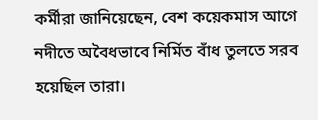কর্মীরা জানিয়েছেন, বেশ কয়েকমাস আগে নদীতে অবৈধভাবে নির্মিত বাঁধ তুলতে সরব হয়েছিল তারা।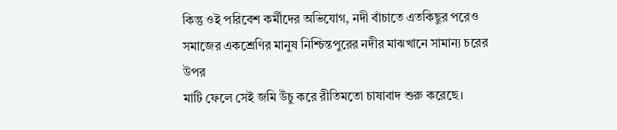কিন্তু ওই পরিবেশ কর্মীদের অভিযোগ, নদী বাঁচাতে এতকিছুর পরেও সমাজের একশ্রেণির মানুষ নিশ্চিন্তপুরের নদীর মাঝখানে সামান্য চরের উপর
মাটি ফেলে সেই জমি উঁচু করে রীতিমতো চাষাবাদ শুরু করেছে।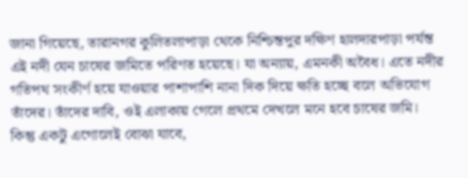জানা গিয়েছে, তারানগর কুলিতলাপাড়া থেকে নিশ্চিন্তপুর দক্ষিণ হালদারপাড়া পর্যন্ত এই নদী যেন চাষের জমিতে পরিণত হয়েছে। যা অন্যায়, এমনকী অবৈধ। এতে নদীর গতিপথ সংকীর্ণ হয়ে যাওয়ার পাশাপাশি নানা দিক দিয়ে ক্ষতি হচ্ছে বলে অভিযোগ তাঁদের। তাঁদের দাবি, ওই এলাকায় গেলে প্রথমে দেখলে মনে হবে চাষের জমি। কিন্তু একটু এগোলেই বোঝা যাবে,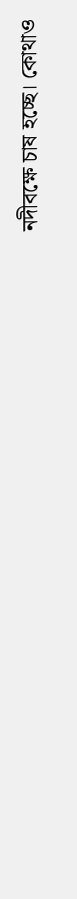নদীবক্ষে চাষ হচ্ছে। কোথাও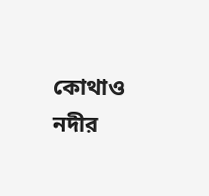কোথাও নদীর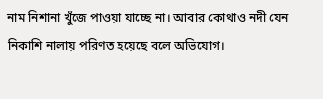নাম নিশানা খুঁজে পাওয়া যাচ্ছে না। আবার কোথাও নদী যেন নিকাশি নালায় পরিণত হয়েছে বলে অভিযোগ।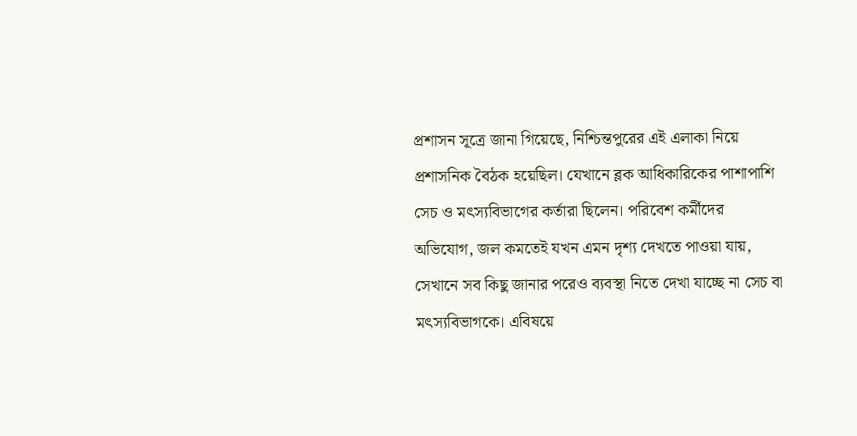প্রশাসন সূত্রে জানা গিয়েছে, নিশ্চিন্তপুরের এই এলাকা নিয়ে প্রশাসনিক বৈঠক হয়েছিল। যেখানে ব্লক আধিকারিকের পাশাপাশি সেচ ও মৎস্যবিভাগের কর্তারা ছিলেন। পরিবেশ কর্মীদের অভিযোগ, জল কমতেই যখন এমন দৃশ্য দেখতে পাওয়া যায়, সেখানে সব কিছু জানার পরেও ব্যবস্থা নিতে দেখা যাচ্ছে না সেচ বা মৎস্যবিভাগকে। এবিষয়ে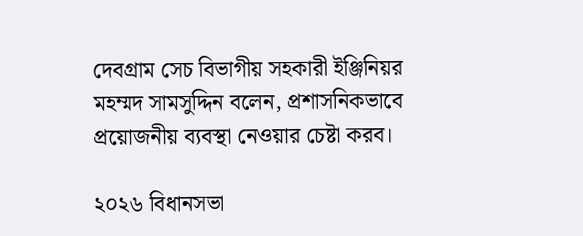দেবগ্রাম সেচ বিভাগীয় সহকারী ইঞ্জিনিয়র মহম্মদ সামসুদ্দিন বলেন, প্রশাসনিকভাবে প্রয়োজনীয় ব্যবস্থা নেওয়ার চেষ্টা করব।

২০২৬ বিধানসভা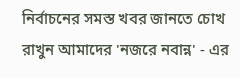নির্বাচনের সমস্ত খবর জানতে চোখ রাখুন আমাদের 'নজরে নবান্ন' - এর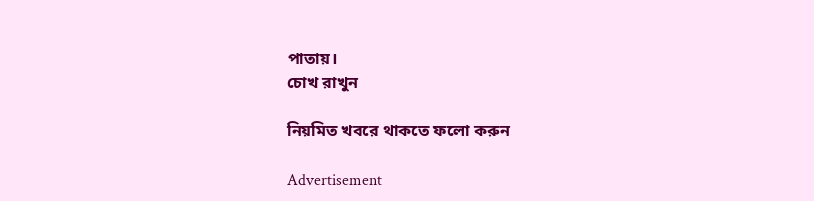পাতায়।
চোখ রাখুন

নিয়মিত খবরে থাকতে ফলো করুন

Advertisement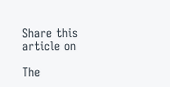Share this article on

The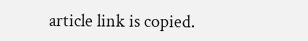article link is copied.